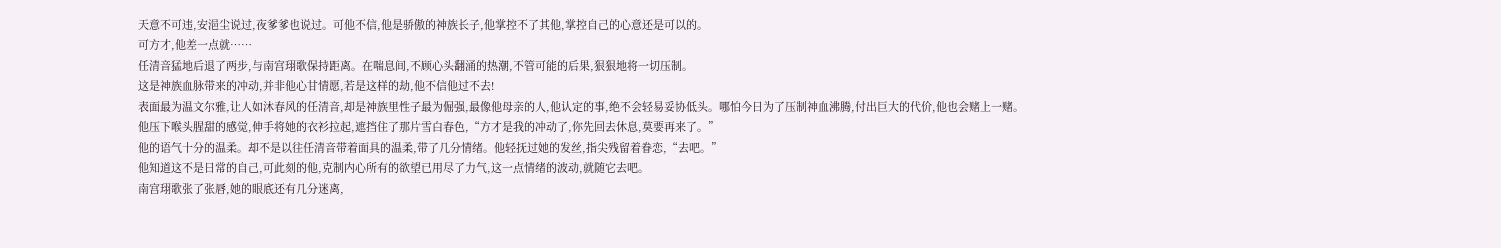天意不可违,安浥尘说过,夜爹爹也说过。可他不信,他是骄傲的神族长子,他掌控不了其他,掌控自己的心意还是可以的。
可方才,他差一点就……
任清音猛地后退了两步,与南宫珝歌保持距离。在喘息间,不顾心头翻涌的热潮,不管可能的后果,狠狠地将一切压制。
这是神族血脉带来的冲动,并非他心甘情愿,若是这样的劫,他不信他过不去!
表面最为温文尔雅,让人如沐春风的任清音,却是神族里性子最为倔强,最像他母亲的人,他认定的事,绝不会轻易妥协低头。哪怕今日为了压制神血沸腾,付出巨大的代价,他也会赌上一赌。
他压下喉头腥甜的感觉,伸手将她的衣衫拉起,遮挡住了那片雪白春色,“方才是我的冲动了,你先回去休息,莫要再来了。”
他的语气十分的温柔。却不是以往任清音带着面具的温柔,带了几分情绪。他轻抚过她的发丝,指尖残留着眷恋,“去吧。”
他知道这不是日常的自己,可此刻的他,克制内心所有的欲望已用尽了力气,这一点情绪的波动,就随它去吧。
南宫珝歌张了张唇,她的眼底还有几分迷离,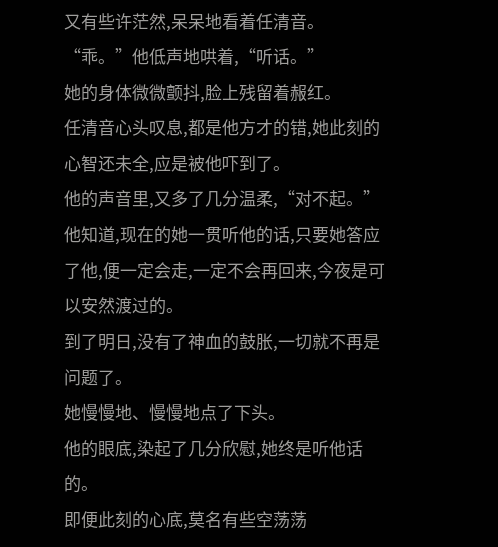又有些许茫然,呆呆地看着任清音。
“乖。”他低声地哄着,“听话。”
她的身体微微颤抖,脸上残留着赧红。
任清音心头叹息,都是他方才的错,她此刻的心智还未全,应是被他吓到了。
他的声音里,又多了几分温柔,“对不起。”
他知道,现在的她一贯听他的话,只要她答应了他,便一定会走,一定不会再回来,今夜是可以安然渡过的。
到了明日,没有了神血的鼓胀,一切就不再是问题了。
她慢慢地、慢慢地点了下头。
他的眼底,染起了几分欣慰,她终是听他话的。
即便此刻的心底,莫名有些空荡荡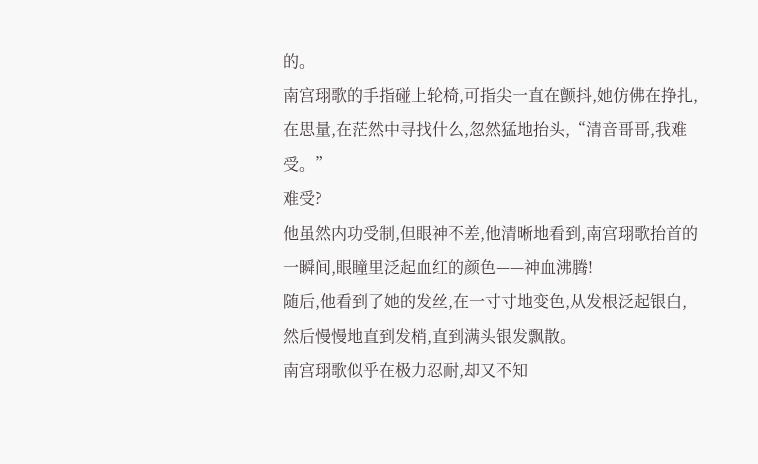的。
南宫珝歌的手指碰上轮椅,可指尖一直在颤抖,她仿佛在挣扎,在思量,在茫然中寻找什么,忽然猛地抬头,“清音哥哥,我难受。”
难受?
他虽然内功受制,但眼神不差,他清晰地看到,南宫珝歌抬首的一瞬间,眼瞳里泛起血红的颜色——神血沸腾!
随后,他看到了她的发丝,在一寸寸地变色,从发根泛起银白,然后慢慢地直到发梢,直到满头银发飘散。
南宫珝歌似乎在极力忍耐,却又不知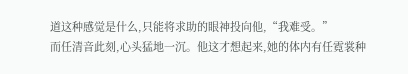道这种感觉是什么,只能将求助的眼神投向他,“我难受。”
而任清音此刻,心头猛地一沉。他这才想起来,她的体内有任霓裳种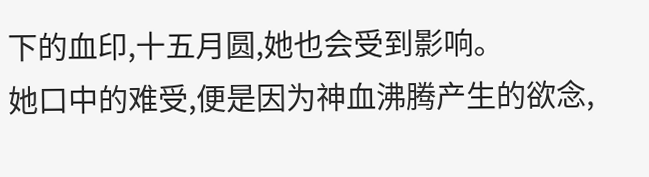下的血印,十五月圆,她也会受到影响。
她口中的难受,便是因为神血沸腾产生的欲念,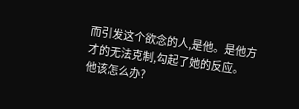而引发这个欲念的人,是他。是他方才的无法克制,勾起了她的反应。
他该怎么办?